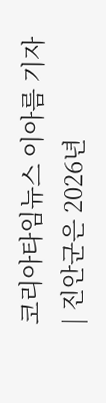코리아타임뉴스 이아름 기자 | 진안군은 2026년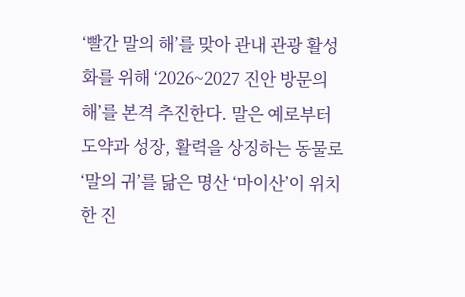‘빨간 말의 해’를 맞아 관내 관광 활성화를 위해 ‘2026~2027 진안 방문의 해’를 본격 추진한다. 말은 예로부터 도약과 성장, 활력을 상징하는 동물로 ‘말의 귀’를 닮은 명산 ‘마이산’이 위치한 진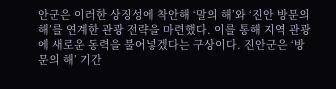안군은 이러한 상징성에 착안해 ‘말의 해’와 ‘진안 방문의 해’를 연계한 관광 전략을 마련했다. 이를 통해 지역 관광에 새로운 동력을 불어넣겠다는 구상이다. 진안군은 ‘방문의 해’ 기간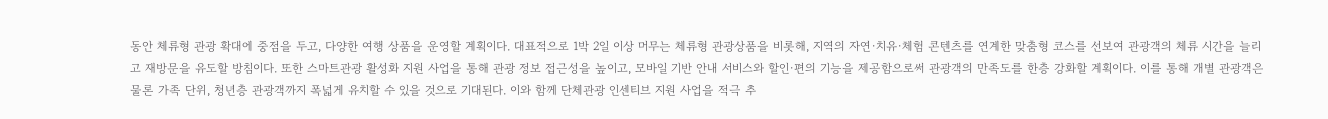동안 체류형 관광 확대에 중점을 두고, 다양한 여행 상품을 운영할 계획이다. 대표적으로 1박 2일 이상 머무는 체류형 관광상품을 비롯해, 지역의 자연·치유·체험 콘텐츠를 연계한 맞춤형 코스를 선보여 관광객의 체류 시간을 늘리고 재방문을 유도할 방침이다. 또한 스마트관광 활성화 지원 사업을 통해 관광 정보 접근성을 높이고, 모바일 기반 안내 서비스와 할인·편의 기능을 제공함으로써 관광객의 만족도를 한층 강화할 계획이다. 이를 통해 개별 관광객은 물론 가족 단위, 청년층 관광객까지 폭넓게 유치할 수 있을 것으로 기대된다. 이와 함께 단체관광 인센티브 지원 사업을 적극 추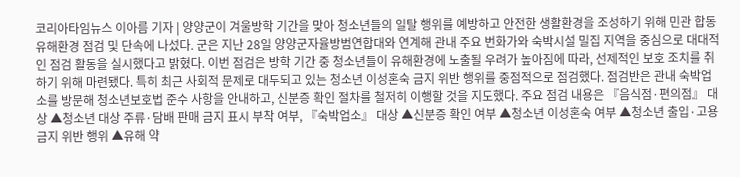코리아타임뉴스 이아름 기자 | 양양군이 겨울방학 기간을 맞아 청소년들의 일탈 행위를 예방하고 안전한 생활환경을 조성하기 위해 민관 합동 유해환경 점검 및 단속에 나섰다. 군은 지난 28일 양양군자율방범연합대와 연계해 관내 주요 번화가와 숙박시설 밀집 지역을 중심으로 대대적인 점검 활동을 실시했다고 밝혔다. 이번 점검은 방학 기간 중 청소년들이 유해환경에 노출될 우려가 높아짐에 따라, 선제적인 보호 조치를 취하기 위해 마련됐다. 특히 최근 사회적 문제로 대두되고 있는 청소년 이성혼숙 금지 위반 행위를 중점적으로 점검했다. 점검반은 관내 숙박업소를 방문해 청소년보호법 준수 사항을 안내하고, 신분증 확인 절차를 철저히 이행할 것을 지도했다. 주요 점검 내용은 『음식점·편의점』 대상 ▲청소년 대상 주류·담배 판매 금지 표시 부착 여부, 『숙박업소』 대상 ▲신분증 확인 여부 ▲청소년 이성혼숙 여부 ▲청소년 출입·고용 금지 위반 행위 ▲유해 약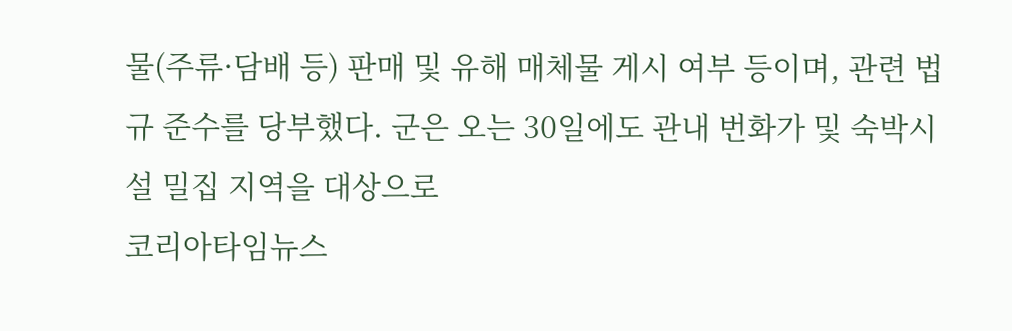물(주류·담배 등) 판매 및 유해 매체물 게시 여부 등이며, 관련 법규 준수를 당부했다. 군은 오는 30일에도 관내 번화가 및 숙박시설 밀집 지역을 대상으로
코리아타임뉴스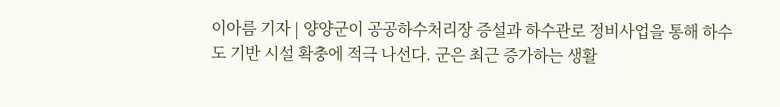이아름 기자 | 양양군이 공공하수처리장 증설과 하수관로 정비사업을 통해 하수도 기반 시설 확충에 적극 나선다. 군은 최근 증가하는 생활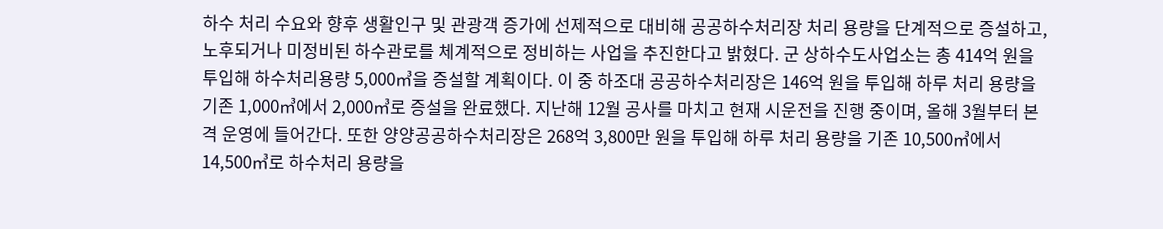하수 처리 수요와 향후 생활인구 및 관광객 증가에 선제적으로 대비해 공공하수처리장 처리 용량을 단계적으로 증설하고, 노후되거나 미정비된 하수관로를 체계적으로 정비하는 사업을 추진한다고 밝혔다. 군 상하수도사업소는 총 414억 원을 투입해 하수처리용량 5,000㎥을 증설할 계획이다. 이 중 하조대 공공하수처리장은 146억 원을 투입해 하루 처리 용량을 기존 1,000㎥에서 2,000㎥로 증설을 완료했다. 지난해 12월 공사를 마치고 현재 시운전을 진행 중이며, 올해 3월부터 본격 운영에 들어간다. 또한 양양공공하수처리장은 268억 3,800만 원을 투입해 하루 처리 용량을 기존 10,500㎥에서 14,500㎥로 하수처리 용량을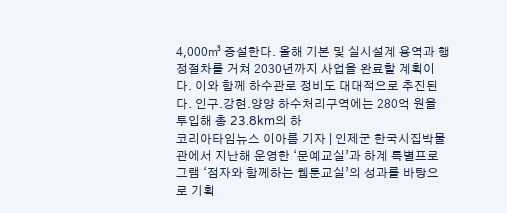4,000㎥ 증설한다. 올해 기본 및 실시설계 용역과 행정절차를 거쳐 2030년까지 사업을 완료할 계획이다. 이와 함께 하수관로 정비도 대대적으로 추진된다. 인구․강현․양양 하수처리구역에는 280억 원을 투입해 총 23.8km의 하
코리아타임뉴스 이아름 기자 | 인제군 한국시집박물관에서 지난해 운영한 ‘문예교실’과 하계 특별프로그램 ‘점자와 함께하는 웹툰교실’의 성과를 바탕으로 기획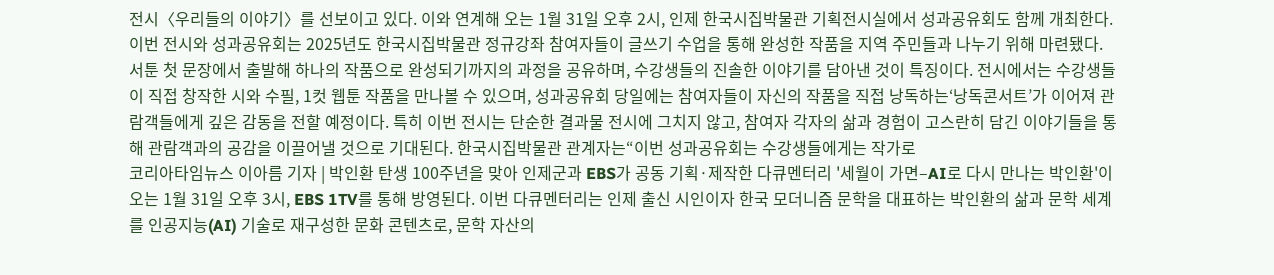전시〈우리들의 이야기〉를 선보이고 있다. 이와 연계해 오는 1월 31일 오후 2시, 인제 한국시집박물관 기획전시실에서 성과공유회도 함께 개최한다. 이번 전시와 성과공유회는 2025년도 한국시집박물관 정규강좌 참여자들이 글쓰기 수업을 통해 완성한 작품을 지역 주민들과 나누기 위해 마련됐다. 서툰 첫 문장에서 출발해 하나의 작품으로 완성되기까지의 과정을 공유하며, 수강생들의 진솔한 이야기를 담아낸 것이 특징이다. 전시에서는 수강생들이 직접 창작한 시와 수필, 1컷 웹툰 작품을 만나볼 수 있으며, 성과공유회 당일에는 참여자들이 자신의 작품을 직접 낭독하는‘낭독콘서트’가 이어져 관람객들에게 깊은 감동을 전할 예정이다. 특히 이번 전시는 단순한 결과물 전시에 그치지 않고, 참여자 각자의 삶과 경험이 고스란히 담긴 이야기들을 통해 관람객과의 공감을 이끌어낼 것으로 기대된다. 한국시집박물관 관계자는“이번 성과공유회는 수강생들에게는 작가로
코리아타임뉴스 이아름 기자 | 박인환 탄생 100주년을 맞아 인제군과 EBS가 공동 기획·제작한 다큐멘터리 '세월이 가면–AI로 다시 만나는 박인환'이 오는 1월 31일 오후 3시, EBS 1TV를 통해 방영된다. 이번 다큐멘터리는 인제 출신 시인이자 한국 모더니즘 문학을 대표하는 박인환의 삶과 문학 세계를 인공지능(AI) 기술로 재구성한 문화 콘텐츠로, 문학 자산의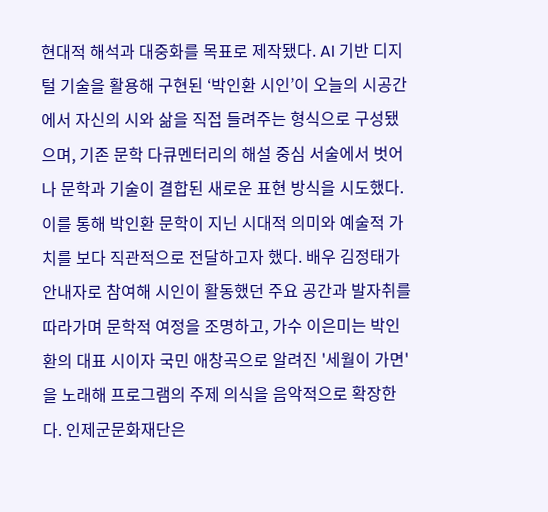현대적 해석과 대중화를 목표로 제작됐다. AI 기반 디지털 기술을 활용해 구현된 ‘박인환 시인’이 오늘의 시공간에서 자신의 시와 삶을 직접 들려주는 형식으로 구성됐으며, 기존 문학 다큐멘터리의 해설 중심 서술에서 벗어나 문학과 기술이 결합된 새로운 표현 방식을 시도했다. 이를 통해 박인환 문학이 지닌 시대적 의미와 예술적 가치를 보다 직관적으로 전달하고자 했다. 배우 김정태가 안내자로 참여해 시인이 활동했던 주요 공간과 발자취를 따라가며 문학적 여정을 조명하고, 가수 이은미는 박인환의 대표 시이자 국민 애창곡으로 알려진 '세월이 가면'을 노래해 프로그램의 주제 의식을 음악적으로 확장한다. 인제군문화재단은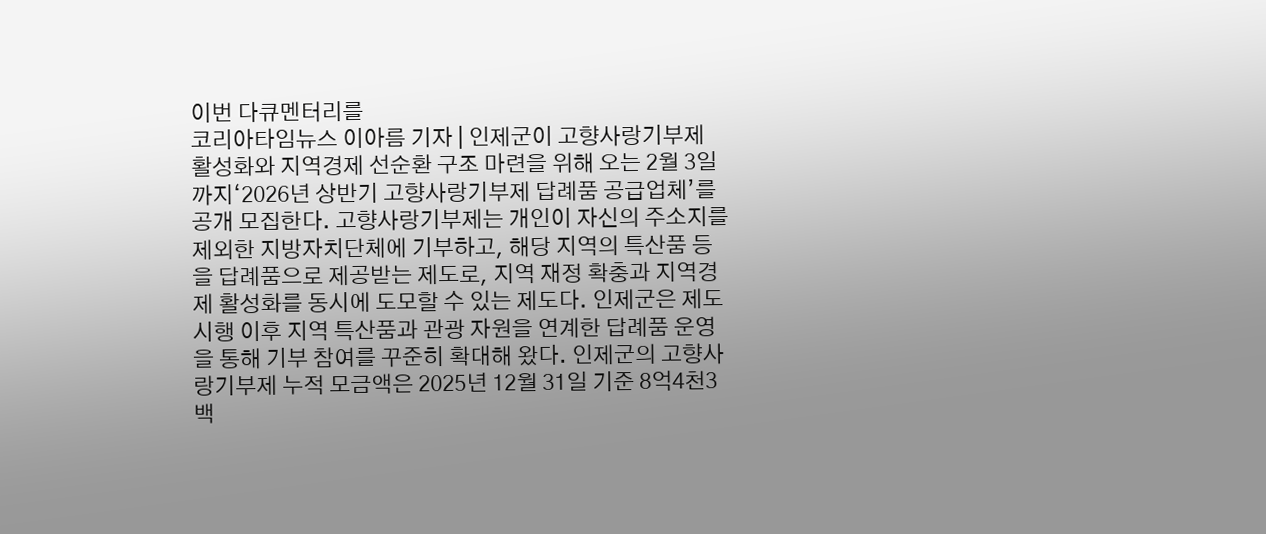이번 다큐멘터리를
코리아타임뉴스 이아름 기자 | 인제군이 고향사랑기부제 활성화와 지역경제 선순환 구조 마련을 위해 오는 2월 3일까지‘2026년 상반기 고향사랑기부제 답례품 공급업체’를 공개 모집한다. 고향사랑기부제는 개인이 자신의 주소지를 제외한 지방자치단체에 기부하고, 해당 지역의 특산품 등을 답례품으로 제공받는 제도로, 지역 재정 확충과 지역경제 활성화를 동시에 도모할 수 있는 제도다. 인제군은 제도 시행 이후 지역 특산품과 관광 자원을 연계한 답례품 운영을 통해 기부 참여를 꾸준히 확대해 왔다. 인제군의 고향사랑기부제 누적 모금액은 2025년 12월 31일 기준 8억4천3백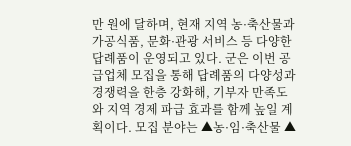만 원에 달하며, 현재 지역 농·축산물과 가공식품, 문화·관광 서비스 등 다양한 답례품이 운영되고 있다. 군은 이번 공급업체 모집을 통해 답례품의 다양성과 경쟁력을 한층 강화해, 기부자 만족도와 지역 경제 파급 효과를 함께 높일 계획이다. 모집 분야는 ▲농·임·축산물 ▲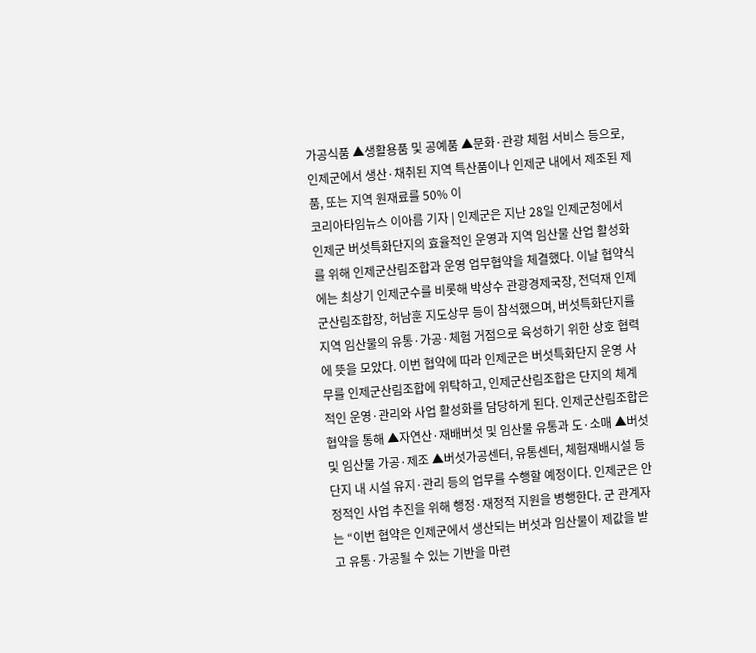가공식품 ▲생활용품 및 공예품 ▲문화·관광 체험 서비스 등으로, 인제군에서 생산·채취된 지역 특산품이나 인제군 내에서 제조된 제품, 또는 지역 원재료를 50% 이
코리아타임뉴스 이아름 기자 | 인제군은 지난 28일 인제군청에서 인제군 버섯특화단지의 효율적인 운영과 지역 임산물 산업 활성화를 위해 인제군산림조합과 운영 업무협약을 체결했다. 이날 협약식에는 최상기 인제군수를 비롯해 박상수 관광경제국장, 전덕재 인제군산림조합장, 허남훈 지도상무 등이 참석했으며, 버섯특화단지를 지역 임산물의 유통·가공·체험 거점으로 육성하기 위한 상호 협력에 뜻을 모았다. 이번 협약에 따라 인제군은 버섯특화단지 운영 사무를 인제군산림조합에 위탁하고, 인제군산림조합은 단지의 체계적인 운영·관리와 사업 활성화를 담당하게 된다. 인제군산림조합은 협약을 통해 ▲자연산·재배버섯 및 임산물 유통과 도·소매 ▲버섯 및 임산물 가공·제조 ▲버섯가공센터, 유통센터, 체험재배시설 등 단지 내 시설 유지·관리 등의 업무를 수행할 예정이다. 인제군은 안정적인 사업 추진을 위해 행정·재정적 지원을 병행한다. 군 관계자는 “이번 협약은 인제군에서 생산되는 버섯과 임산물이 제값을 받고 유통·가공될 수 있는 기반을 마련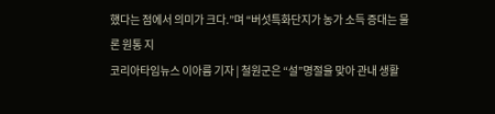했다는 점에서 의미가 크다.”며 “버섯특화단지가 농가 소득 증대는 물론 원통 지
코리아타임뉴스 이아름 기자 | 철원군은 “설”명절을 맞아 관내 생활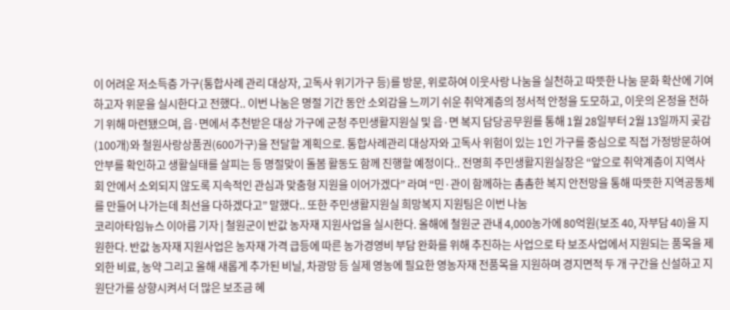이 어려운 저소득층 가구(통합사례 관리 대상자, 고독사 위기가구 등)를 방문, 위로하여 이웃사랑 나눔을 실천하고 따뜻한 나눔 문화 확산에 기여하고자 위문을 실시한다고 전했다.. 이번 나눔은 명절 기간 동안 소외감을 느끼기 쉬운 취약계층의 정서적 안정을 도모하고, 이웃의 온정을 전하기 위해 마련됐으며, 읍·면에서 추천받은 대상 가구에 군청 주민생활지원실 및 읍·면 복지 담당공무원를 통해 1월 28일부터 2월 13일까지 곶감(100개)와 철원사랑상품권(600가구)을 전달할 계획으로. 통합사례관리 대상자와 고독사 위험이 있는 1인 가구를 중심으로 직접 가정방문하여 안부를 확인하고 생활실태를 살피는 등 명절맞이 돌봄 활동도 함께 진행할 예정이다.. 전명희 주민생활지원실장은 “앞으로 취약계층이 지역사회 안에서 소외되지 않도록 지속적인 관심과 맞춤형 지원을 이어가겠다” 라며 “민·관이 함께하는 촘촘한 복지 안전망을 통해 따뜻한 지역공동체를 만들어 나가는데 최선을 다하겠다고” 말했다.. 또한 주민생활지원실 희망복지 지원팀은 이번 나눔
코리아타임뉴스 이아름 기자 | 철원군이 반값 농자재 지원사업을 실시한다. 올해에 철원군 관내 4,000농가에 80억원(보조 40, 자부담 40)을 지원한다. 반값 농자재 지원사업은 농자재 가격 급등에 따른 농가경영비 부담 완화를 위해 추진하는 사업으로 타 보조사업에서 지원되는 품목을 제외한 비료, 농약 그리고 올해 새롭게 추가된 비닐, 차광망 등 실제 영농에 필요한 영농자재 전품목을 지원하며 경지면적 두 개 구간을 신설하고 지원단가를 상향시켜서 더 많은 보조금 혜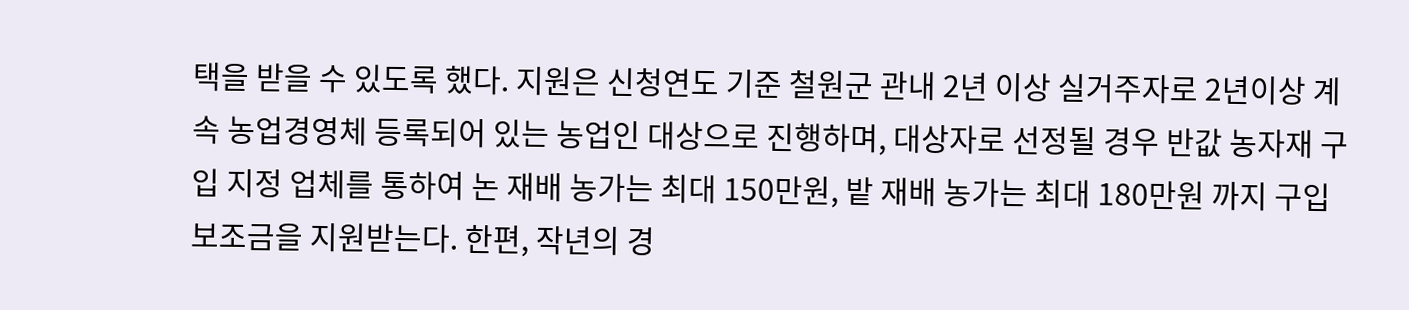택을 받을 수 있도록 했다. 지원은 신청연도 기준 철원군 관내 2년 이상 실거주자로 2년이상 계속 농업경영체 등록되어 있는 농업인 대상으로 진행하며, 대상자로 선정될 경우 반값 농자재 구입 지정 업체를 통하여 논 재배 농가는 최대 150만원, 밭 재배 농가는 최대 180만원 까지 구입 보조금을 지원받는다. 한편, 작년의 경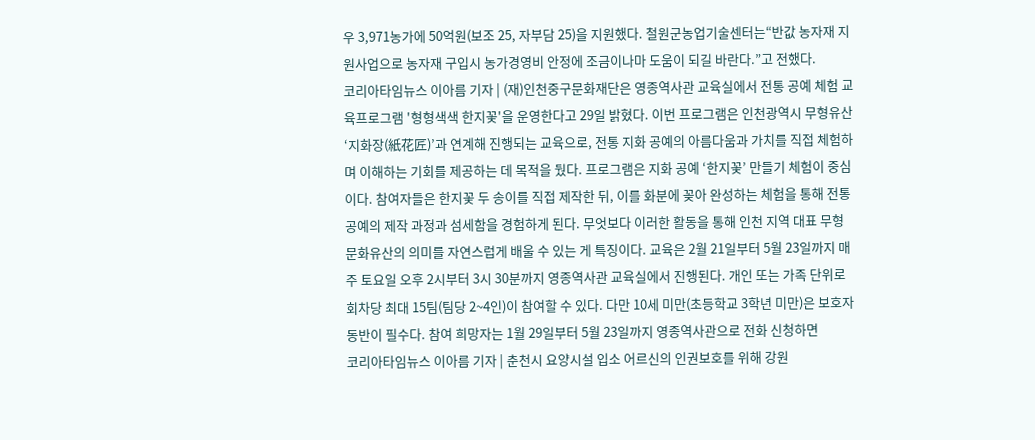우 3,971농가에 50억원(보조 25, 자부담 25)을 지원했다. 철원군농업기술센터는“반값 농자재 지원사업으로 농자재 구입시 농가경영비 안정에 조금이나마 도움이 되길 바란다.”고 전했다.
코리아타임뉴스 이아름 기자 | (재)인천중구문화재단은 영종역사관 교육실에서 전통 공예 체험 교육프로그램 '형형색색 한지꽃'을 운영한다고 29일 밝혔다. 이번 프로그램은 인천광역시 무형유산 ‘지화장(紙花匠)’과 연계해 진행되는 교육으로, 전통 지화 공예의 아름다움과 가치를 직접 체험하며 이해하는 기회를 제공하는 데 목적을 뒀다. 프로그램은 지화 공예 ‘한지꽃’ 만들기 체험이 중심이다. 참여자들은 한지꽃 두 송이를 직접 제작한 뒤, 이를 화분에 꽂아 완성하는 체험을 통해 전통 공예의 제작 과정과 섬세함을 경험하게 된다. 무엇보다 이러한 활동을 통해 인천 지역 대표 무형 문화유산의 의미를 자연스럽게 배울 수 있는 게 특징이다. 교육은 2월 21일부터 5월 23일까지 매주 토요일 오후 2시부터 3시 30분까지 영종역사관 교육실에서 진행된다. 개인 또는 가족 단위로 회차당 최대 15팀(팀당 2~4인)이 참여할 수 있다. 다만 10세 미만(초등학교 3학년 미만)은 보호자 동반이 필수다. 참여 희망자는 1월 29일부터 5월 23일까지 영종역사관으로 전화 신청하면
코리아타임뉴스 이아름 기자 | 춘천시 요양시설 입소 어르신의 인권보호를 위해 강원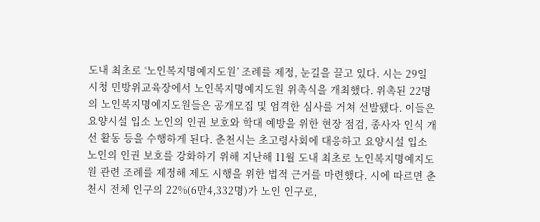도내 최초로 ‘노인복지명예지도원’ 조례를 제정, 눈길을 끌고 있다. 시는 29일 시청 민방위교육장에서 노인복지명예지도원 위촉식을 개최했다. 위촉된 22명의 노인복지명예지도원들은 공개모집 및 엄격한 심사를 거쳐 선발됐다. 이들은 요양시설 입소 노인의 인권 보호와 학대 예방을 위한 현장 점검, 종사자 인식 개선 활동 등을 수행하게 된다. 춘천시는 초고령사회에 대응하고 요양시설 입소 노인의 인권 보호를 강화하기 위해 지난해 11월 도내 최초로 노인복지명예지도원 관련 조례를 제정해 제도 시행을 위한 법적 근거를 마련했다. 시에 따르면 춘천시 전체 인구의 22%(6만4,332명)가 노인 인구로,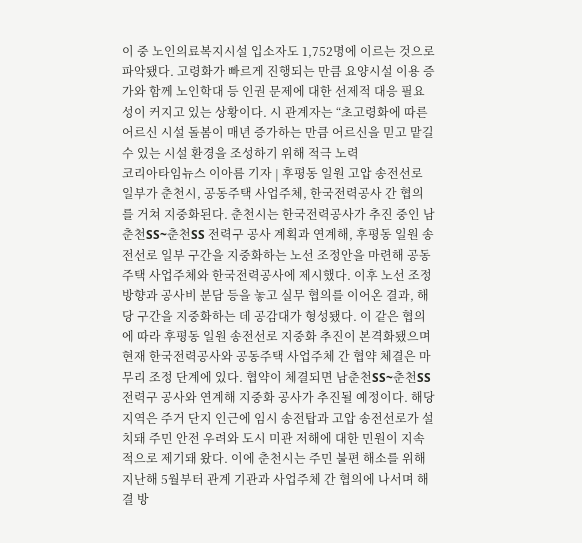이 중 노인의료복지시설 입소자도 1,752명에 이르는 것으로 파악됐다. 고령화가 빠르게 진행되는 만큼 요양시설 이용 증가와 함께 노인학대 등 인권 문제에 대한 선제적 대응 필요성이 커지고 있는 상황이다. 시 관계자는 “초고령화에 따른 어르신 시설 돌봄이 매년 증가하는 만큼 어르신을 믿고 맡길 수 있는 시설 환경을 조성하기 위해 적극 노력
코리아타임뉴스 이아름 기자 | 후평동 일원 고압 송전선로 일부가 춘천시, 공동주택 사업주체, 한국전력공사 간 협의를 거쳐 지중화된다. 춘천시는 한국전력공사가 추진 중인 남춘천SS~춘천SS 전력구 공사 계획과 연계해, 후평동 일원 송전선로 일부 구간을 지중화하는 노선 조정안을 마련해 공동주택 사업주체와 한국전력공사에 제시했다. 이후 노선 조정 방향과 공사비 분담 등을 놓고 실무 협의를 이어온 결과, 해당 구간을 지중화하는 데 공감대가 형성됐다. 이 같은 협의에 따라 후평동 일원 송전선로 지중화 추진이 본격화됐으며현재 한국전력공사와 공동주택 사업주체 간 협약 체결은 마무리 조정 단계에 있다. 협약이 체결되면 남춘천SS~춘천SS 전력구 공사와 연계해 지중화 공사가 추진될 예정이다. 해당 지역은 주거 단지 인근에 임시 송전탑과 고압 송전선로가 설치돼 주민 안전 우려와 도시 미관 저해에 대한 민원이 지속적으로 제기돼 왔다. 이에 춘천시는 주민 불편 해소를 위해 지난해 5월부터 관계 기관과 사업주체 간 협의에 나서며 해결 방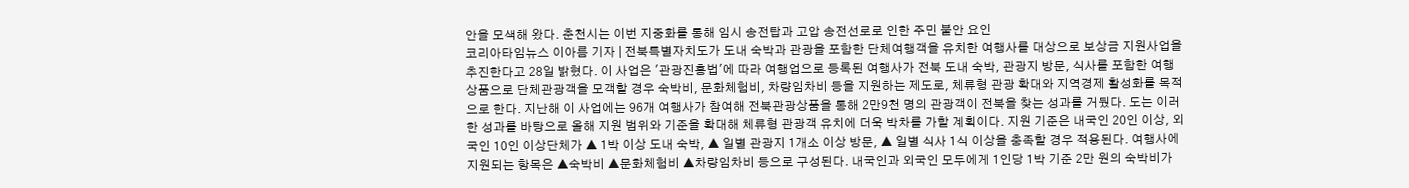안을 모색해 왔다. 춘천시는 이번 지중화를 통해 임시 송전탑과 고압 송전선로로 인한 주민 불안 요인
코리아타임뉴스 이아름 기자 | 전북특별자치도가 도내 숙박과 관광을 포함한 단체여행객을 유치한 여행사를 대상으로 보상금 지원사업을 추진한다고 28일 밝혔다. 이 사업은 '관광진흥법'에 따라 여행업으로 등록된 여행사가 전북 도내 숙박, 관광지 방문, 식사를 포함한 여행상품으로 단체관광객을 모객할 경우 숙박비, 문화체험비, 차량임차비 등을 지원하는 제도로, 체류형 관광 확대와 지역경제 활성화를 목적으로 한다. 지난해 이 사업에는 96개 여행사가 참여해 전북관광상품을 통해 2만9천 명의 관광객이 전북을 찾는 성과를 거뒀다. 도는 이러한 성과를 바탕으로 올해 지원 범위와 기준을 확대해 체류형 관광객 유치에 더욱 박차를 가할 계획이다. 지원 기준은 내국인 20인 이상, 외국인 10인 이상단체가 ▲ 1박 이상 도내 숙박, ▲ 일별 관광지 1개소 이상 방문, ▲ 일별 식사 1식 이상을 충족할 경우 적용된다. 여행사에 지원되는 항목은 ▲숙박비 ▲문화체험비 ▲차량임차비 등으로 구성된다. 내국인과 외국인 모두에게 1인당 1박 기준 2만 원의 숙박비가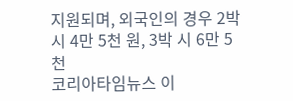지원되며, 외국인의 경우 2박 시 4만 5천 원, 3박 시 6만 5천
코리아타임뉴스 이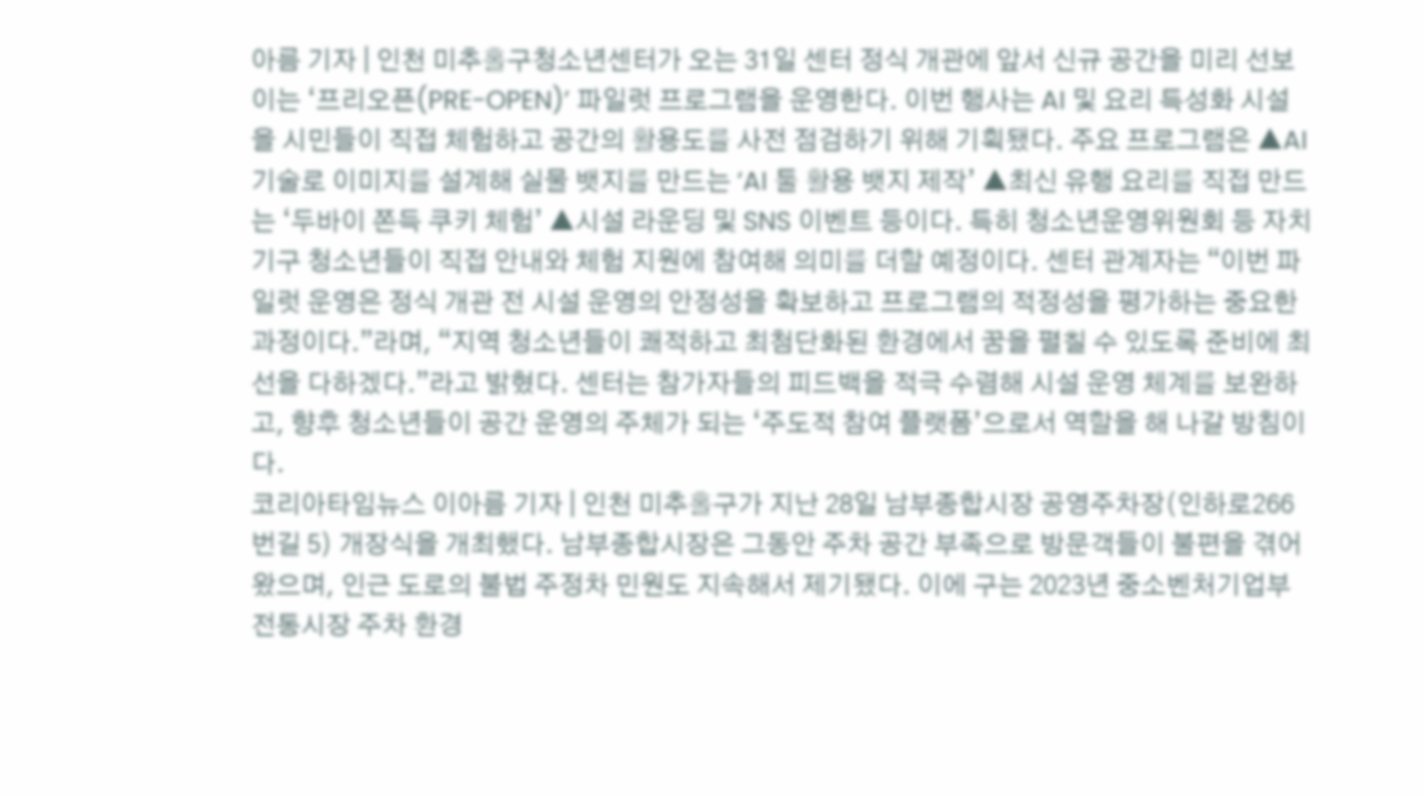아름 기자 | 인천 미추홀구청소년센터가 오는 31일 센터 정식 개관에 앞서 신규 공간을 미리 선보이는 ‘프리오픈(PRE-OPEN)’ 파일럿 프로그램을 운영한다. 이번 행사는 AI 및 요리 특성화 시설을 시민들이 직접 체험하고 공간의 활용도를 사전 점검하기 위해 기획됐다. 주요 프로그램은 ▲AI 기술로 이미지를 설계해 실물 뱃지를 만드는 ‘AI 툴 활용 뱃지 제작’ ▲최신 유행 요리를 직접 만드는 ‘두바이 쫀득 쿠키 체험’ ▲시설 라운딩 및 SNS 이벤트 등이다. 특히 청소년운영위원회 등 자치 기구 청소년들이 직접 안내와 체험 지원에 참여해 의미를 더할 예정이다. 센터 관계자는 “이번 파일럿 운영은 정식 개관 전 시설 운영의 안정성을 확보하고 프로그램의 적정성을 평가하는 중요한 과정이다.”라며, “지역 청소년들이 쾌적하고 최첨단화된 환경에서 꿈을 펼칠 수 있도록 준비에 최선을 다하겠다.”라고 밝혔다. 센터는 참가자들의 피드백을 적극 수렴해 시설 운영 체계를 보완하고, 향후 청소년들이 공간 운영의 주체가 되는 ‘주도적 참여 플랫폼’으로서 역할을 해 나갈 방침이다.
코리아타임뉴스 이아름 기자 | 인천 미추홀구가 지난 28일 남부종합시장 공영주차장(인하로266번길 5) 개장식을 개최했다. 남부종합시장은 그동안 주차 공간 부족으로 방문객들이 불편을 겪어왔으며, 인근 도로의 불법 주정차 민원도 지속해서 제기됐다. 이에 구는 2023년 중소벤처기업부 전통시장 주차 환경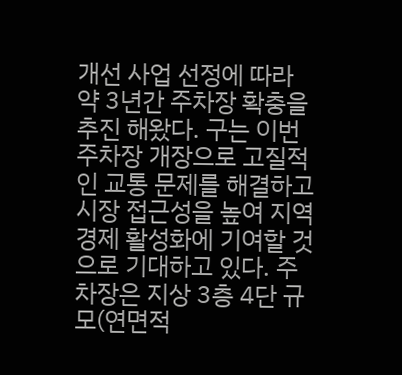개선 사업 선정에 따라 약 3년간 주차장 확충을 추진 해왔다. 구는 이번 주차장 개장으로 고질적인 교통 문제를 해결하고 시장 접근성을 높여 지역 경제 활성화에 기여할 것으로 기대하고 있다. 주차장은 지상 3층 4단 규모(연면적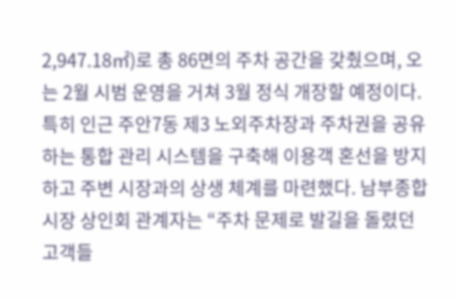2,947.18㎡)로 총 86면의 주차 공간을 갖췄으며, 오는 2월 시범 운영을 거쳐 3월 정식 개장할 예정이다. 특히 인근 주안7동 제3 노외주차장과 주차권을 공유하는 통합 관리 시스템을 구축해 이용객 혼선을 방지하고 주변 시장과의 상생 체계를 마련했다. 남부종합시장 상인회 관계자는 “주차 문제로 발길을 돌렸던 고객들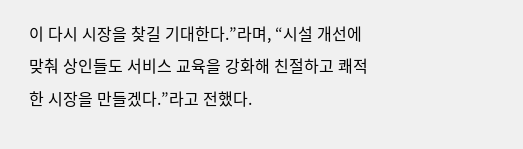이 다시 시장을 찾길 기대한다.”라며, “시설 개선에 맞춰 상인들도 서비스 교육을 강화해 친절하고 쾌적한 시장을 만들겠다.”라고 전했다.